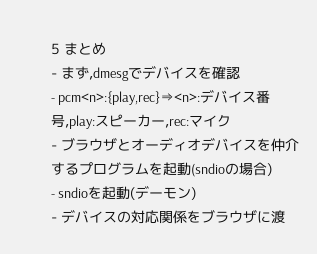5 まとめ
- まず,dmesgでデバイスを確認
- pcm<n>:{play,rec}⇒<n>:デバイス番号,play:スピーカー,rec:マイク
- ブラウザとオーディオデバイスを仲介するプログラムを起動(sndioの場合)
- sndioを起動(デーモン)
- デバイスの対応関係をブラウザに渡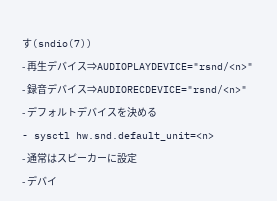す(sndio(7))
- 再生デバイス⇒AUDIOPLAYDEVICE="rsnd/<n>"
- 録音デバイス⇒AUDIORECDEVICE="rsnd/<n>"
- デフォルトデバイスを決める
- sysctl hw.snd.default_unit=<n>
- 通常はスピーカーに設定
- デバイ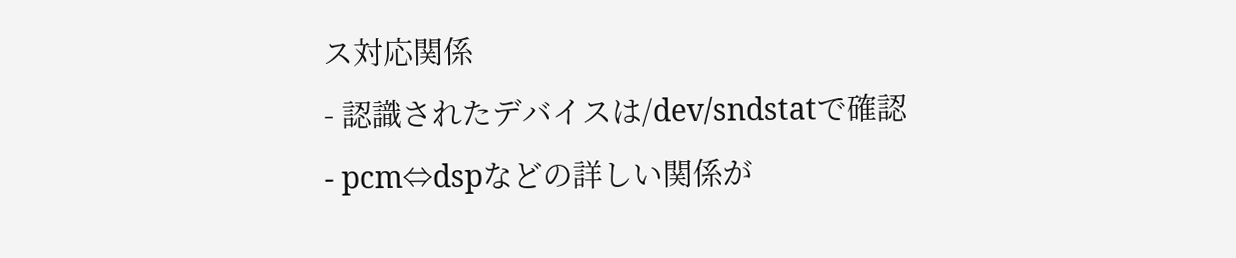ス対応関係
- 認識されたデバイスは/dev/sndstatで確認
- pcm⇔dspなどの詳しい関係が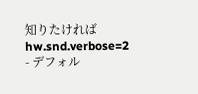知りたければhw.snd.verbose=2
- デフォル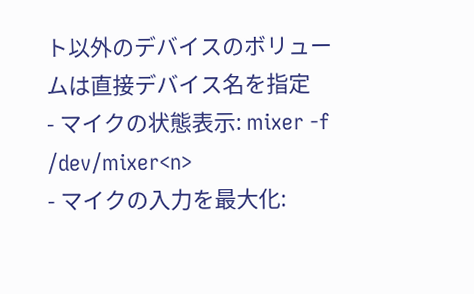ト以外のデバイスのボリュームは直接デバイス名を指定
- マイクの状態表示: mixer -f /dev/mixer<n>
- マイクの入力を最大化: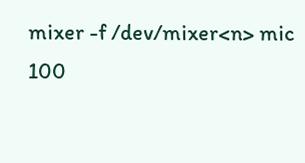mixer -f /dev/mixer<n> mic 100